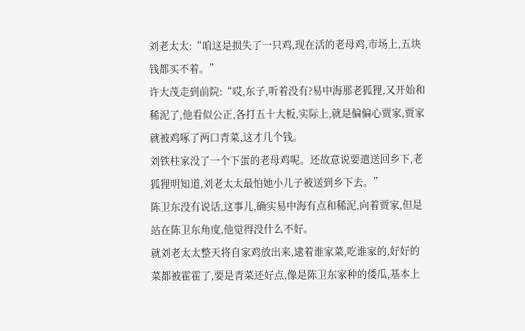刘老太太:“咱这是损失了一只鸡,现在活的老母鸡,市场上,五块钱都买不着。”
许大茂走到前院:“哎,东子,听着没有?易中海那老狐狸,又开始和稀泥了,他看似公正,各打五十大板,实际上,就是偏偏心贾家,贾家就被鸡啄了两口青菜,这才几个钱。
刘铁柱家没了一个下蛋的老母鸡呢。还故意说要遣送回乡下,老狐狸明知道,刘老太太最怕她小儿子被送到乡下去。”
陈卫东没有说话,这事儿,确实易中海有点和稀泥,向着贾家,但是站在陈卫东角度,他觉得没什么不好。
就刘老太太整天将自家鸡放出来,逮着谁家菜,吃谁家的,好好的菜都被霍霍了,要是青菜还好点,像是陈卫东家种的倭瓜,基本上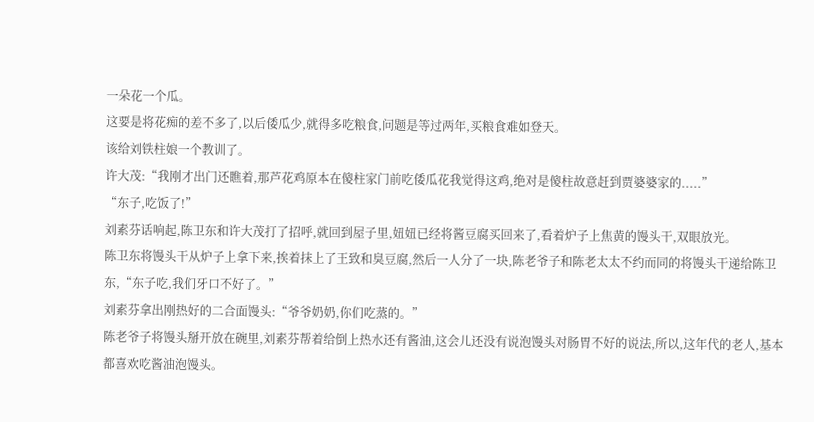一朵花一个瓜。
这要是将花痴的差不多了,以后倭瓜少,就得多吃粮食,问题是等过两年,买粮食难如登天。
该给刘铁柱娘一个教训了。
许大茂:“我刚才出门还瞧着,那芦花鸡原本在傻柱家门前吃倭瓜花我觉得这鸡,绝对是傻柱故意赶到贾婆婆家的.....”
“东子,吃饭了!”
刘素芬话响起,陈卫东和许大茂打了招呼,就回到屋子里,妞妞已经将酱豆腐买回来了,看着炉子上焦黄的馒头干,双眼放光。
陈卫东将馒头干从炉子上拿下来,挨着抹上了王致和臭豆腐,然后一人分了一块,陈老爷子和陈老太太不约而同的将馒头干递给陈卫东,“东子吃,我们牙口不好了。”
刘素芬拿出刚热好的二合面馒头:“爷爷奶奶,你们吃蒸的。”
陈老爷子将馒头掰开放在碗里,刘素芬帮着给倒上热水还有酱油,这会儿还没有说泡馒头对肠胃不好的说法,所以,这年代的老人,基本都喜欢吃酱油泡馒头。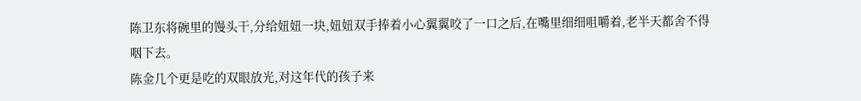陈卫东将碗里的馒头干,分给妞妞一块,妞妞双手捧着小心翼翼咬了一口之后,在嘴里细细咀嚼着,老半天都舍不得咽下去。
陈金几个更是吃的双眼放光,对这年代的孩子来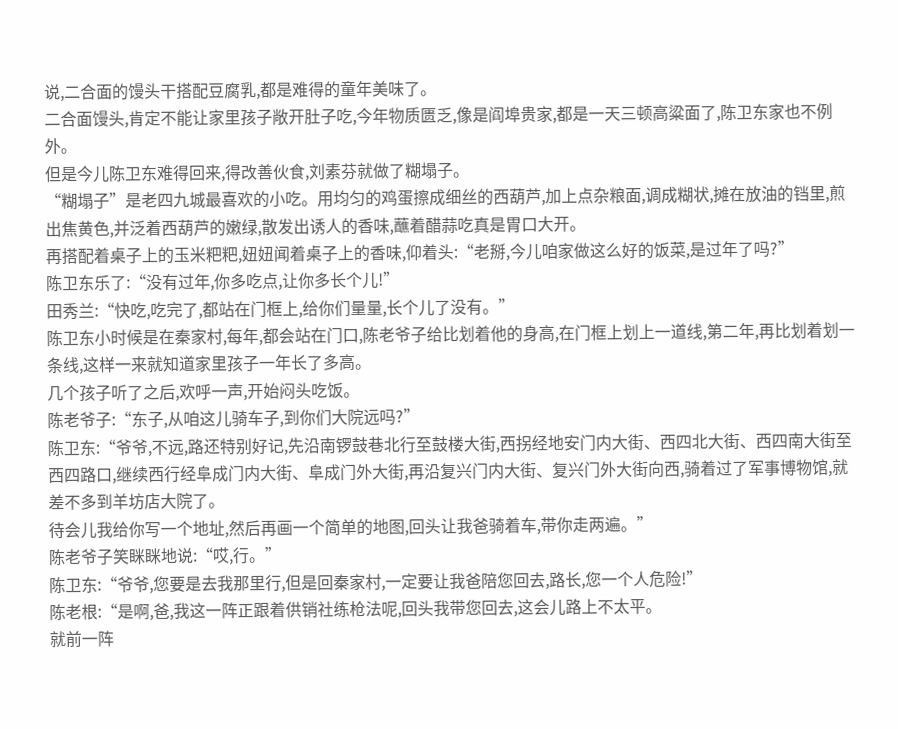说,二合面的馒头干搭配豆腐乳,都是难得的童年美味了。
二合面馒头,肯定不能让家里孩子敞开肚子吃,今年物质匮乏,像是阎埠贵家,都是一天三顿高粱面了,陈卫东家也不例外。
但是今儿陈卫东难得回来,得改善伙食,刘素芬就做了糊塌子。
“糊塌子”是老四九城最喜欢的小吃。用均匀的鸡蛋擦成细丝的西葫芦,加上点杂粮面,调成糊状,摊在放油的铛里,煎出焦黄色,并泛着西葫芦的嫩绿,散发出诱人的香味,蘸着醋蒜吃真是胃口大开。
再搭配着桌子上的玉米粑粑,妞妞闻着桌子上的香味,仰着头:“老掰,今儿咱家做这么好的饭菜,是过年了吗?”
陈卫东乐了:“没有过年,你多吃点,让你多长个儿!”
田秀兰:“快吃,吃完了,都站在门框上,给你们量量,长个儿了没有。”
陈卫东小时候是在秦家村,每年,都会站在门口,陈老爷子给比划着他的身高,在门框上划上一道线,第二年,再比划着划一条线,这样一来就知道家里孩子一年长了多高。
几个孩子听了之后,欢呼一声,开始闷头吃饭。
陈老爷子:“东子,从咱这儿骑车子,到你们大院远吗?”
陈卫东:“爷爷,不远,路还特别好记,先沿南锣鼓巷北行至鼓楼大街,西拐经地安门内大街、西四北大街、西四南大街至西四路口,继续西行经阜成门内大街、阜成门外大街,再沿复兴门内大街、复兴门外大街向西,骑着过了军事博物馆,就差不多到羊坊店大院了。
待会儿我给你写一个地址,然后再画一个简单的地图,回头让我爸骑着车,带你走两遍。”
陈老爷子笑眯眯地说:“哎,行。”
陈卫东:“爷爷,您要是去我那里行,但是回秦家村,一定要让我爸陪您回去,路长,您一个人危险!”
陈老根:“是啊,爸,我这一阵正跟着供销社练枪法呢,回头我带您回去,这会儿路上不太平。
就前一阵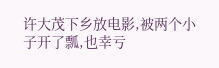许大茂下乡放电影,被两个小子开了瓢,也幸亏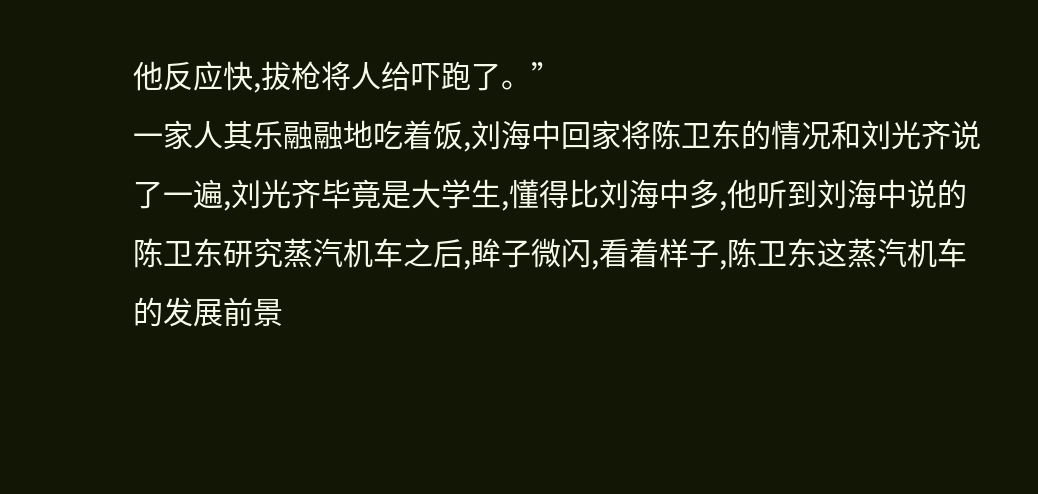他反应快,拔枪将人给吓跑了。”
一家人其乐融融地吃着饭,刘海中回家将陈卫东的情况和刘光齐说了一遍,刘光齐毕竟是大学生,懂得比刘海中多,他听到刘海中说的陈卫东研究蒸汽机车之后,眸子微闪,看着样子,陈卫东这蒸汽机车的发展前景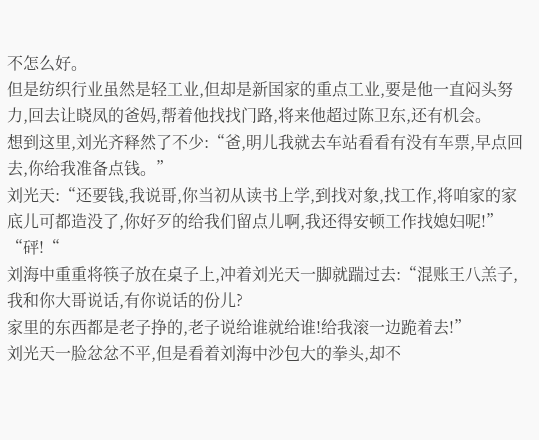不怎么好。
但是纺织行业虽然是轻工业,但却是新国家的重点工业,要是他一直闷头努力,回去让晓凤的爸妈,帮着他找找门路,将来他超过陈卫东,还有机会。
想到这里,刘光齐释然了不少:“爸,明儿我就去车站看看有没有车票,早点回去,你给我准备点钱。”
刘光天:“还要钱,我说哥,你当初从读书上学,到找对象,找工作,将咱家的家底儿可都造没了,你好歹的给我们留点儿啊,我还得安顿工作找媳妇呢!”
“砰!“
刘海中重重将筷子放在桌子上,冲着刘光天一脚就踹过去:“混账王八羔子,我和你大哥说话,有你说话的份儿?
家里的东西都是老子挣的,老子说给谁就给谁!给我滚一边跪着去!”
刘光天一脸忿忿不平,但是看着刘海中沙包大的拳头,却不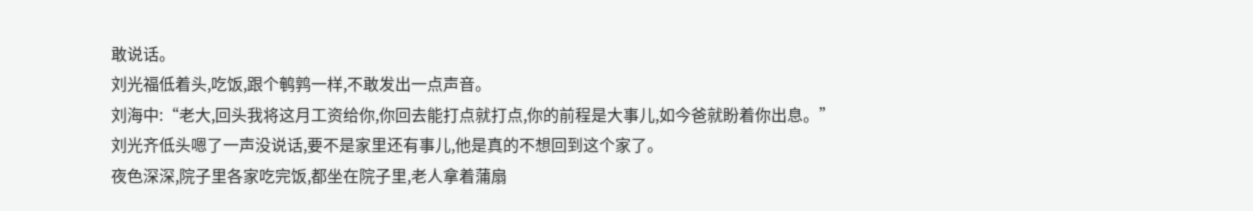敢说话。
刘光福低着头,吃饭,跟个鹌鹑一样,不敢发出一点声音。
刘海中:“老大,回头我将这月工资给你,你回去能打点就打点,你的前程是大事儿,如今爸就盼着你出息。”
刘光齐低头嗯了一声没说话,要不是家里还有事儿,他是真的不想回到这个家了。
夜色深深,院子里各家吃完饭,都坐在院子里,老人拿着蒲扇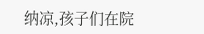纳凉,孩子们在院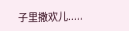子里撒欢儿.....